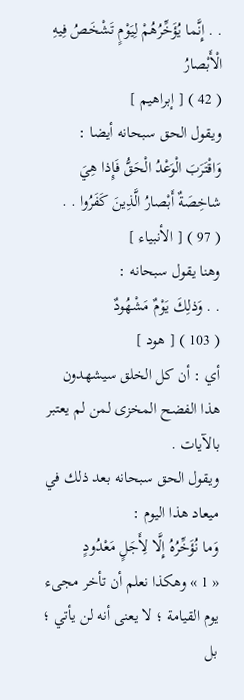. . إِنَّما يُؤَخِّرُهُمْ لِيَوْمٍ تَشْخَصُ فِيهِ الْأَبْصارُ
( 42 ) [ إبراهيم ]
ويقول الحق سبحانه أيضا :
وَاقْتَرَبَ الْوَعْدُ الْحَقُّ فَإِذا هِيَ شاخِصَةٌ أَبْصارُ الَّذِينَ كَفَرُوا . .
( 97 ) [ الأنبياء ]
وهنا يقول سبحانه :
. . وَذلِكَ يَوْمٌ مَشْهُودٌ
( 103 ) [ هود ]
أي : أن كل الخلق سيشهدون هذا الفضح المخزى لمن لم يعتبر بالآيات .
ويقول الحق سبحانه بعد ذلك في ميعاد هذا اليوم :
وَما نُؤَخِّرُهُ إِلَّا لِأَجَلٍ مَعْدُودٍ
« 1 » وهكذا نعلم أن تأخر مجىء يوم القيامة ؛ لا يعنى أنه لن يأتي ؛ بل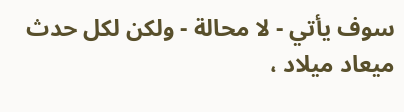سوف يأتي - لا محالة - ولكن لكل حدث ميعاد ميلاد ،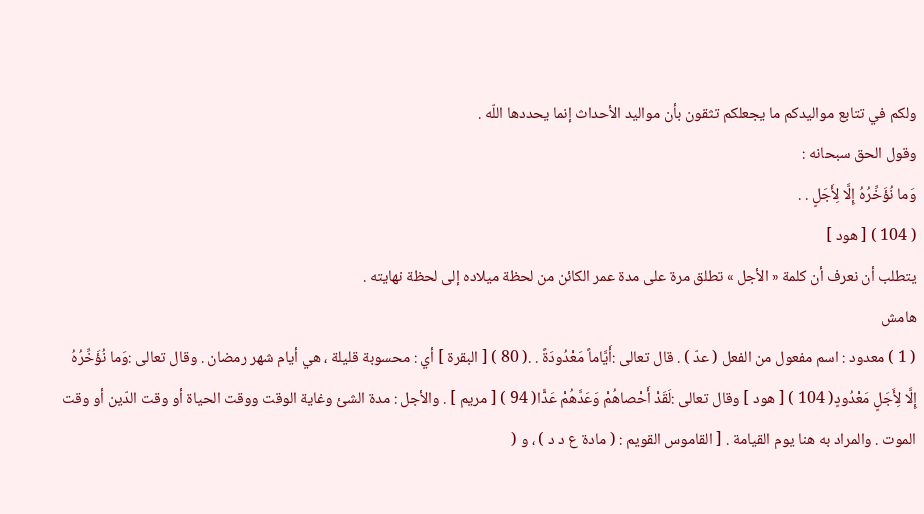ولكم في تتابع مواليدكم ما يجعلكم تثقون بأن مواليد الأحداث إنما يحددها اللّه .
وقول الحق سبحانه :
وَما نُؤَخِّرُهُ إِلَّا لِأَجَلٍ . .
( 104 ) [ هود ]
يتطلب أن نعرف أن كلمة « الأجل » تطلق مرة على مدة عمر الكائن من لحظة ميلاده إلى لحظة نهايته .
هامش
( 1 ) معدود : اسم مفعول من الفعل ( عدّ ) . قال تعالى :أَيَّاماً مَعْدُودَةً . .( 80 ) [ البقرة ] أي : محسوبة قليلة ، هي أيام شهر رمضان . وقال تعالى :وَما نُؤَخِّرُهُ إِلَّا لِأَجَلٍ مَعْدُودٍ( 104 ) [ هود ] وقال تعالى :لَقَدْ أَحْصاهُمْ وَعَدَّهُمْ عَدًّا( 94 ) [ مريم ] . والأجل : مدة الشئ وغاية الوقت ووقت الحياة أو وقت الدّين أو وقت الموت . والمراد به هنا يوم القيامة . [ القاموس القويم : ( مادة ع د د ) ، و (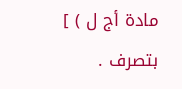مادة أج ل ) ] بتصرف .